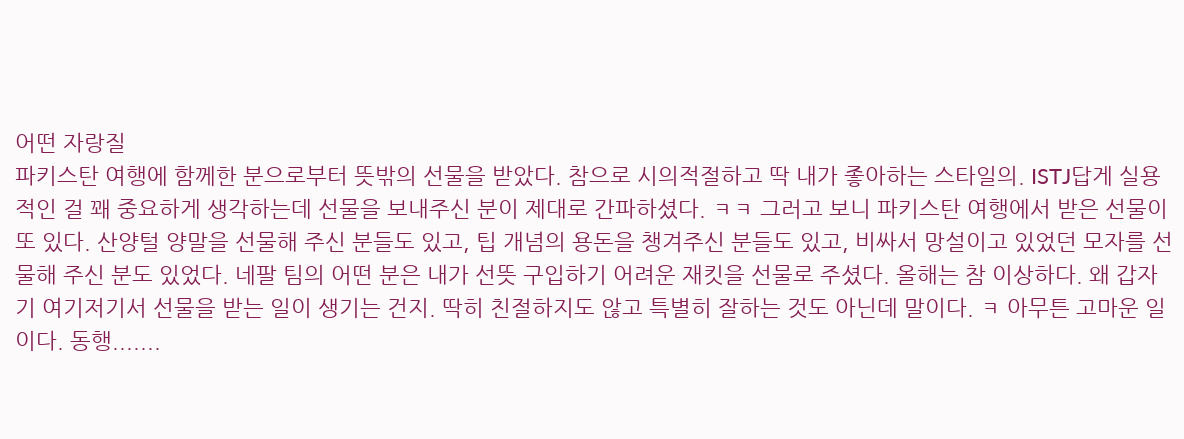어떤 자랑질
파키스탄 여행에 함께한 분으로부터 뜻밖의 선물을 받았다. 참으로 시의적절하고 딱 내가 좋아하는 스타일의. ISTJ답게 실용적인 걸 꽤 중요하게 생각하는데 선물을 보내주신 분이 제대로 간파하셨다. ㅋㅋ 그러고 보니 파키스탄 여행에서 받은 선물이 또 있다. 산양털 양말을 선물해 주신 분들도 있고, 팁 개념의 용돈을 챙겨주신 분들도 있고, 비싸서 망설이고 있었던 모자를 선물해 주신 분도 있었다. 네팔 팀의 어떤 분은 내가 선뜻 구입하기 어려운 재킷을 선물로 주셨다. 올해는 참 이상하다. 왜 갑자기 여기저기서 선물을 받는 일이 생기는 건지. 딱히 친절하지도 않고 특별히 잘하는 것도 아닌데 말이다. ㅋ 아무튼 고마운 일이다. 동행.......